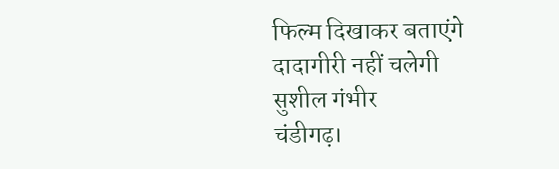फिल्म दिखाकर बताएंगे दादागीरी नहीं चलेगी
सुशील गंभीर
चंडीगढ़।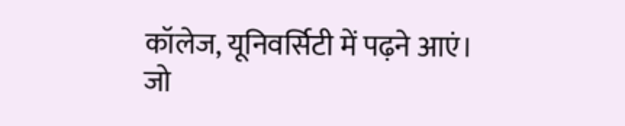कॉलेज, यूनिवर्सिटी में पढ़ने आएं। जो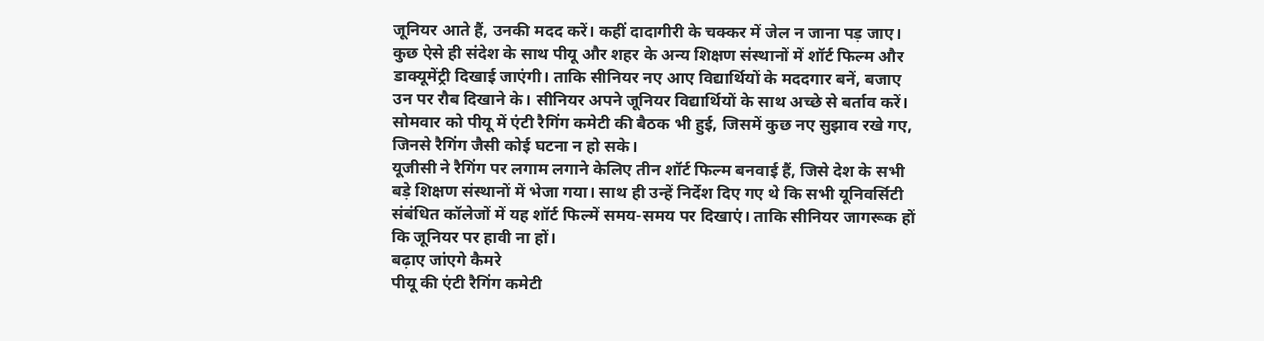जूनियर आते हैं, उनकी मदद करें। कहीं दादागीरी के चक्कर में जेल न जाना पड़ जाए। कुछ ऐसे ही संदेश के साथ पीयू और शहर के अन्य शिक्षण संस्थानों में शॉर्ट फिल्म और डाक्यूमेंट्री दिखाई जाएंगी। ताकि सीनियर नए आए विद्यार्थियों के मददगार बनें, बजाए उन पर रौब दिखाने के। सीनियर अपने जूनियर विद्यार्थियों के साथ अच्छे से बर्ताव करें। सोमवार को पीयू में एंटी रैगिंग कमेटी की बैठक भी हुई, जिसमें कुछ नए सुझाव रखे गए, जिनसे रैगिंग जैसी कोई घटना न हो सके।
यूजीसी ने रैगिंग पर लगाम लगाने केलिए तीन शॉर्ट फिल्म बनवाई हैं, जिसे देश के सभी बड़े शिक्षण संस्थानों में भेजा गया। साथ ही उन्हें निर्देश दिए गए थे कि सभी यूनिवर्सिटी संबंधित कॉलेजों में यह शॉर्ट फिल्में समय-समय पर दिखाएं। ताकि सीनियर जागरूक हों कि जूनियर पर हावी ना हों।
बढ़ाए जांएगे कैमरे
पीयू की एंटी रैगिंग कमेटी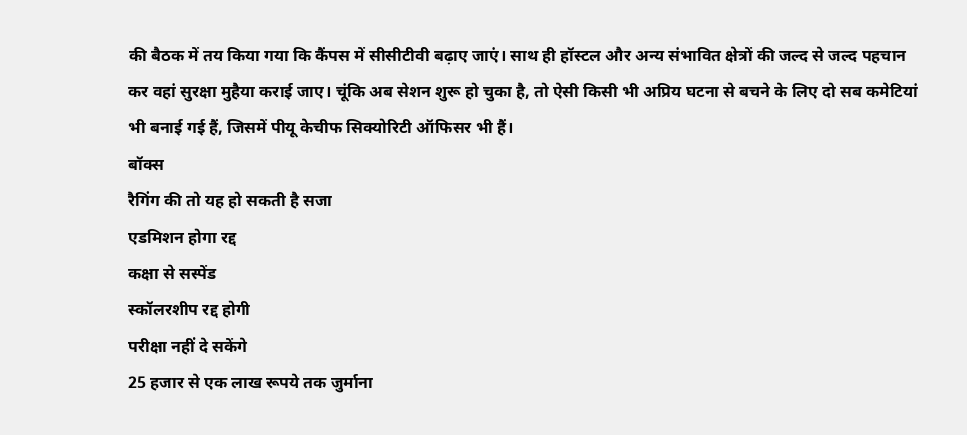की बैठक में तय किया गया कि कैंपस में सीसीटीवी बढ़ाए जाएं। साथ ही हॉस्टल और अन्य संभावित क्षेत्रों की जल्द से जल्द पहचान कर वहां सुरक्षा मुहैया कराई जाए। चूंकि अब सेशन शुरू हो चुका है, तो ऐसी किसी भी अप्रिय घटना से बचने के लिए दो सब कमेटियां भी बनाई गई हैं, जिसमें पीयू केचीफ सिक्योरिटी ऑफिसर भी हैं।
बॉक्स
रैगिंग की तो यह हो सकती है सजा
एडमिशन होगा रद्द
कक्षा से सस्पेंड
स्कॉलरशीप रद्द होगी
परीक्षा नहीं दे सकेंगे
25 हजार से एक लाख रूपये तक जुर्माना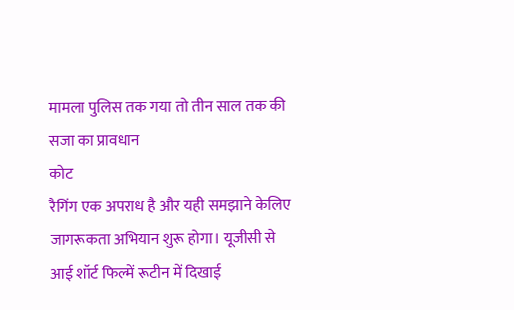मामला पुलिस तक गया तो तीन साल तक की सजा का प्रावधान
कोट
रैगिंग एक अपराध है और यही समझाने केलिए जागरूकता अभियान शुरू होगा। यूजीसी से आई शॉर्ट फिल्में रूटीन में दिखाई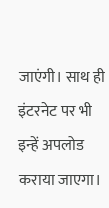जाएंगी। साथ ही इंटरनेट पर भी इन्हें अपलोड कराया जाएगा।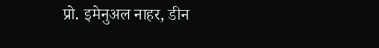प्रो. इमेनुअल नाहर, डीन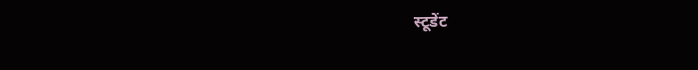स्टूडेंट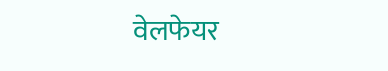वेलफेयर